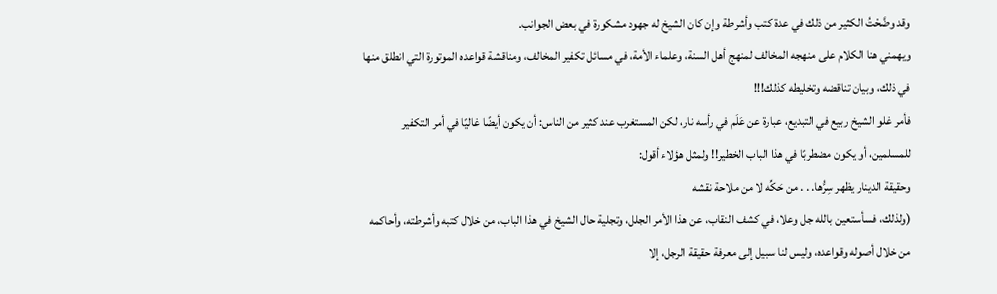وقد وضَّحْتُ الكثير من ذلك في عدة كتب وأشرطة وإن كان الشيخ له جهود مشكورة في بعض الجوانب.
ويهمني هنا الكلام على منهجه المخالف لمنهج أهل السنة، وعلماء الأمة، في مسائل تكفير المخالف، ومناقشة قواعده الموتورة التي انطلق منها في ذلك، وبيان تناقضه وتخليطه كذلك!!!
فأمر غلو الشيخ ربيع في التبديع، عبارة عن عَلَم في رأسه نار، لكن المستغرب عند كثير من الناس: أن يكون أيضًا غاليًا في أمر التكفير للمسلمين، أو يكون مضطربًا في هذا الباب الخطير!! ولمثل هؤلاء أقول:
وحقيقة الدينار يظهر سِرُّها. . . من حَكِّه لا من ملاحة نقشه
(ولذلك، فسأستعين بالله جل وعلا، في كشف النقاب، عن هذا الأمر الجلل، وتجلية حال الشيخ في هذا الباب، من خلال كتبه وأشرطته، وأحاكمه من خلال أصوله وقواعده، وليس لنا سبيل إلى معرفة حقيقة الرجل، إلا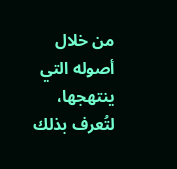من خلال أصوله التي ينتهجها، لتُعرف بذلك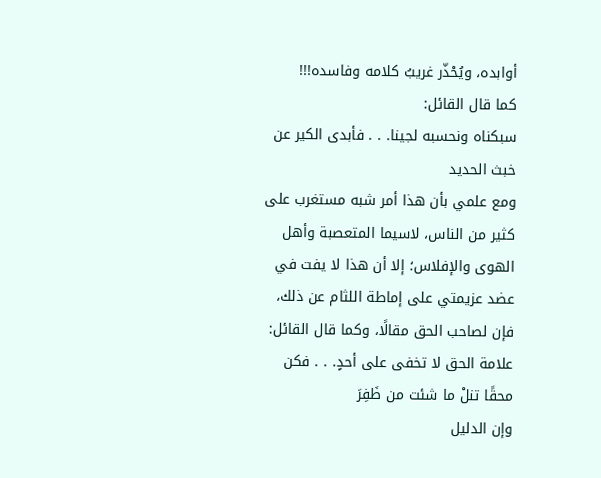أوابده، ويُحْذّر غريبُ كلامه وفاسده!!!
كما قال القائل:
سبكناه ونحسبه لجينا. . . فأبدى الكير عن خبث الحديد
ومع علمي بأن هذا أمر شبه مستغرب على كثير من الناس، لاسيما المتعصبة وأهل الهوى والإفلاس؛ إلا أن هذا لا يفت في عضد عزيمتي على إماطة اللثام عن ذلك، فإن لصاحب الحق مقالًا، وكما قال القائل:
علامة الحق لا تخفى على أحدٍ. . . فكن محقًا تنلْ ما شئت من ظَفِرَ
وإن الدليل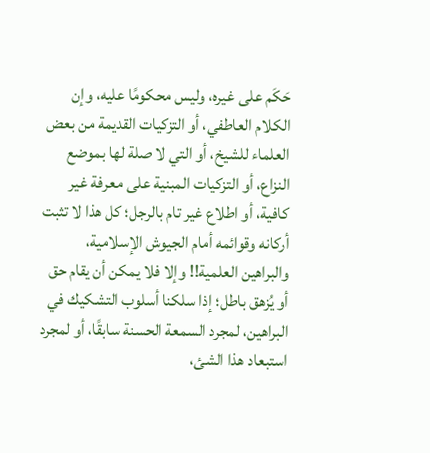حَكَم على غيره، وليس محكومًا عليه، وإن الكلام العاطفي، أو التزكيات القديمة من بعض العلماء للشيخ، أو التي لا صلة لها بموضع النزاع، أو التزكيات المبنية على معرفة غير كافية، أو اطلاع غير تام بالرجل؛ كل هذا لا تثبت أركانه وقوائمه أمام الجيوش الإسلامية، والبراهين العلمية!! وإلا فلا يمكن أن يقام حق أو يُزهق باطل؛ إذا سلكنا أسلوب التشكيك في البراهين، لمجرد السمعة الحسنة سابقًا، أو لمجرد استبعاد هذا الشئ،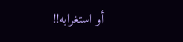أو استغرابه!!